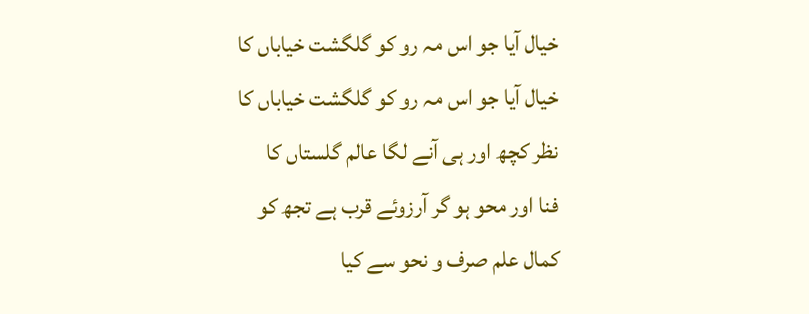خیال آیا جو اس مہ رو کو گلگشت خیاباں کا
خیال آیا جو اس مہ رو کو گلگشت خیاباں کا
نظر کچھ اور ہی آنے لگا عالم گلستاں کا
فنا اور محو ہو گر آرزوئے قرب ہے تجھ کو
کمال علم صرف و نحو سے کیا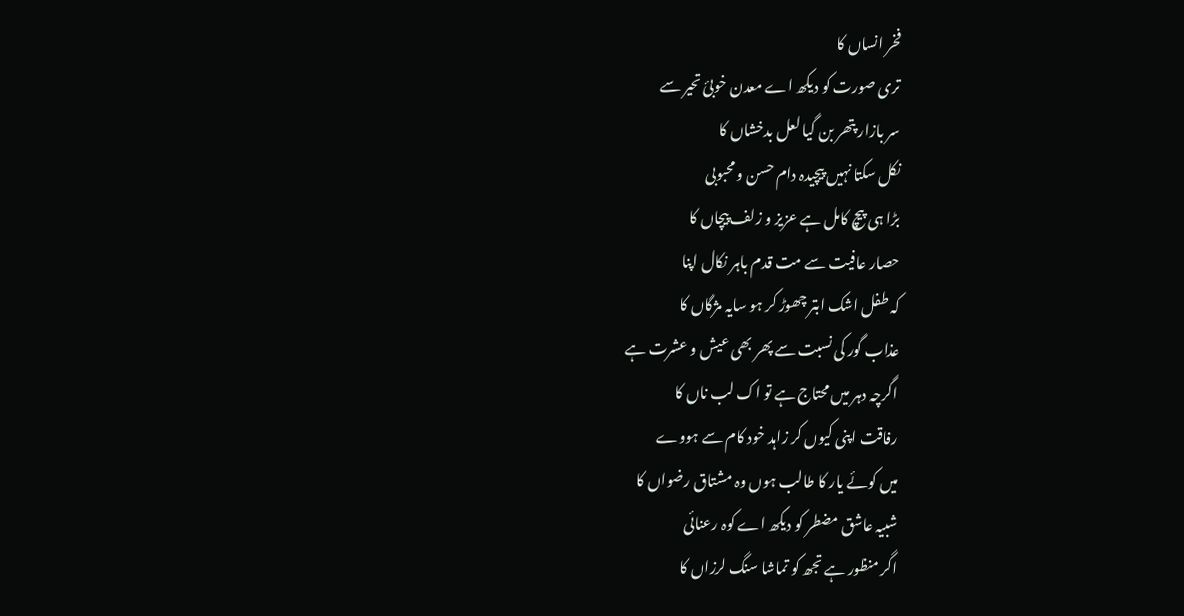فخر انساں کا
تری صورت کو دیکھ اے معدن خوبیٔ تحیر سے
سر بازار پتھر بن گیا لعل بدخشاں کا
نکل سکتا نہیں پیچیدہ دام حسن و محبوبی
بڑا ہی پیچ کامل ہے عزیز و زلف پیچاں کا
حصار عافیت سے مت قدم باہر نکال اپنا
کہ طفل اشک ابتر چھوڑ کر ہو سایہ مژگاں کا
عذاب گور کی نسبت سے پھر بھی عیش و عشرت ہے
اگرچہ دہر میں محتاج ہے تو اک لب ناں کا
رفاقت اپنی کیوں کر زاہد خود کام سے ہووے
میں کوئے یار کا طالب ہوں وہ مشتاق رضواں کا
شبیہ عاشق مضطر کو دیکھ اے کوہ رعنائی
اگر منظور ہے تجھ کو تماشا سنگ لرزاں کا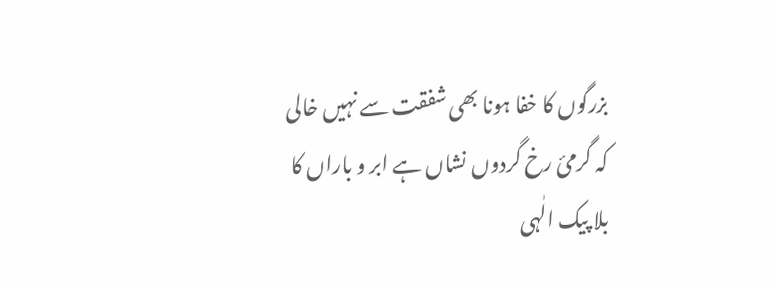بزرگوں کا خفا ہونا بھی شفقت سے نہیں خالی
کہ گرمیٔ رخ گردوں نشاں ہے ابر و باراں کا
بلا پیک الٰہی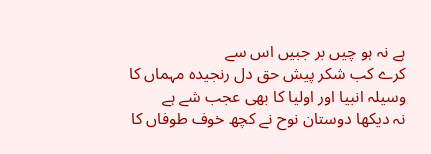ہے نہ ہو چیں بر جبیں اس سے
کرے کب شکر پیش حق دل رنجیدہ مہماں کا
وسیلہ انبیا اور اولیا کا بھی عجب شے ہے
نہ دیکھا دوستان نوح نے کچھ خوف طوفاں کا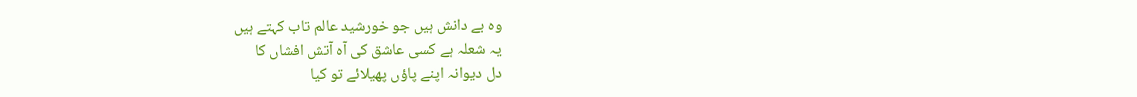وہ بے دانش ہیں جو خورشید عالم تاب کہتے ہیں
یہ شعلہ ہے کسی عاشق کی آہ آتش افشاں کا
دل دیوانہ اپنے پاؤں پھیلائے تو کیا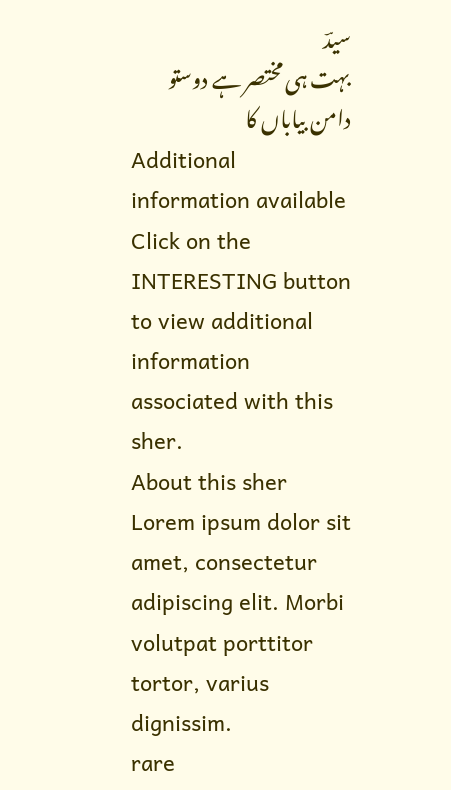سیدؔ
بہت ہی مختصر ہے دوستو دامن بیاباں کا
Additional information available
Click on the INTERESTING button to view additional information associated with this sher.
About this sher
Lorem ipsum dolor sit amet, consectetur adipiscing elit. Morbi volutpat porttitor tortor, varius dignissim.
rare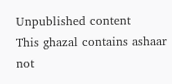Unpublished content
This ghazal contains ashaar not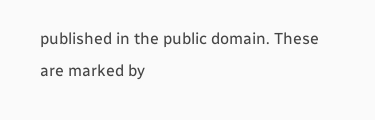published in the public domain. These are marked by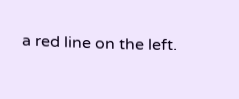a red line on the left.